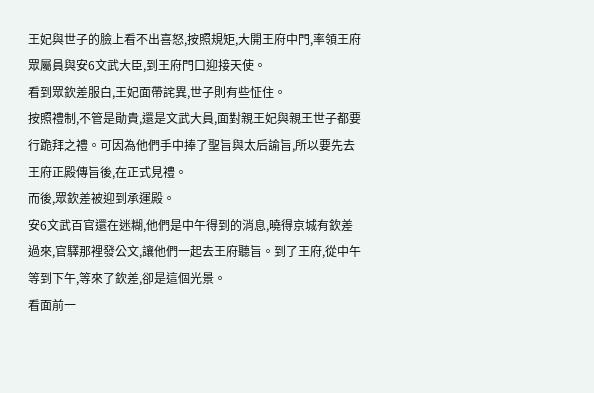王妃與世子的臉上看不出喜怒,按照規矩,大開王府中門,率領王府眾屬員與安6文武大臣,到王府門口迎接天使。
看到眾欽差服白,王妃面帶詫異,世子則有些怔住。
按照禮制,不管是勛貴,還是文武大員,面對親王妃與親王世子都要行跪拜之禮。可因為他們手中捧了聖旨與太后諭旨,所以要先去王府正殿傳旨後,在正式見禮。
而後,眾欽差被迎到承運殿。
安6文武百官還在迷糊,他們是中午得到的消息,曉得京城有欽差過來,官驛那裡發公文,讓他們一起去王府聽旨。到了王府,從中午等到下午,等來了欽差,卻是這個光景。
看面前一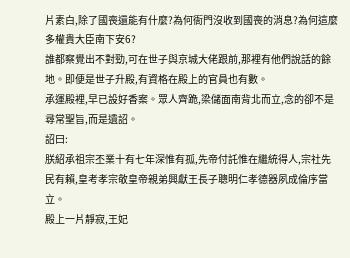片素白,除了國喪還能有什麼?為何衙門沒收到國喪的消息?為何這麼多權貴大臣南下安6?
誰都察覺出不對勁,可在世子與京城大佬跟前,那裡有他們說話的餘地。即便是世子升殿,有資格在殿上的官員也有數。
承運殿裡,早已設好香案。眾人齊跪,梁儲面南背北而立,念的卻不是尋常聖旨,而是遺詔。
詔曰:
朕紹承祖宗丕業十有七年深惟有孤,先帝付託惟在繼統得人,宗社先民有賴,皇考孝宗敬皇帝親弟興獻王長子聰明仁孝德器夙成倫序當立。
殿上一片靜寂,王妃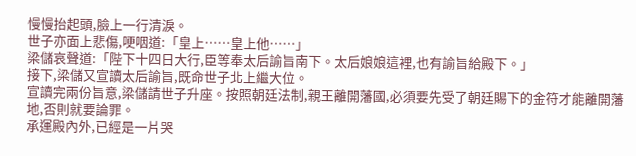慢慢抬起頭,臉上一行清淚。
世子亦面上悲傷,哽咽道:「皇上……皇上他……」
梁儲哀聲道:「陛下十四日大行,臣等奉太后諭旨南下。太后娘娘這裡,也有諭旨給殿下。」
接下,梁儲又宣讀太后諭旨,既命世子北上繼大位。
宣讀完兩份旨意,梁儲請世子升座。按照朝廷法制,親王離開藩國,必須要先受了朝廷賜下的金符才能離開藩地,否則就要論罪。
承運殿內外,已經是一片哭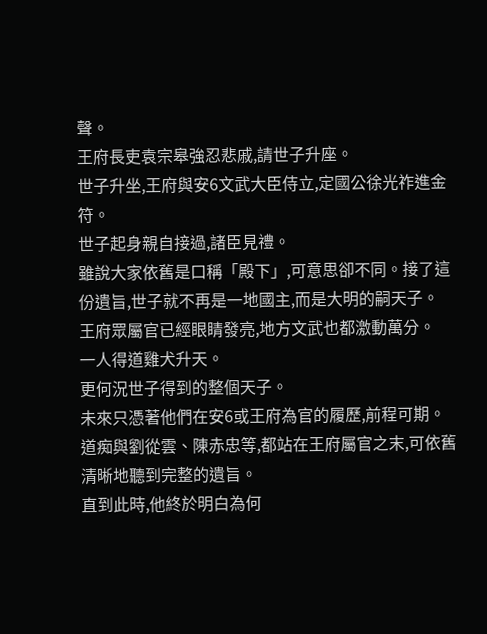聲。
王府長吏袁宗皋強忍悲戚,請世子升座。
世子升坐,王府與安6文武大臣侍立,定國公徐光祚進金符。
世子起身親自接過,諸臣見禮。
雖說大家依舊是口稱「殿下」,可意思卻不同。接了這份遺旨,世子就不再是一地國主,而是大明的嗣天子。
王府眾屬官已經眼睛發亮,地方文武也都激動萬分。
一人得道雞犬升天。
更何況世子得到的整個天子。
未來只憑著他們在安6或王府為官的履歷,前程可期。
道痴與劉從雲、陳赤忠等,都站在王府屬官之末,可依舊清晰地聽到完整的遺旨。
直到此時,他終於明白為何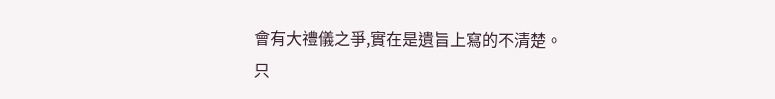會有大禮儀之爭,實在是遺旨上寫的不清楚。
只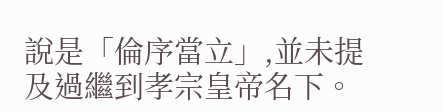說是「倫序當立」,並未提及過繼到孝宗皇帝名下。